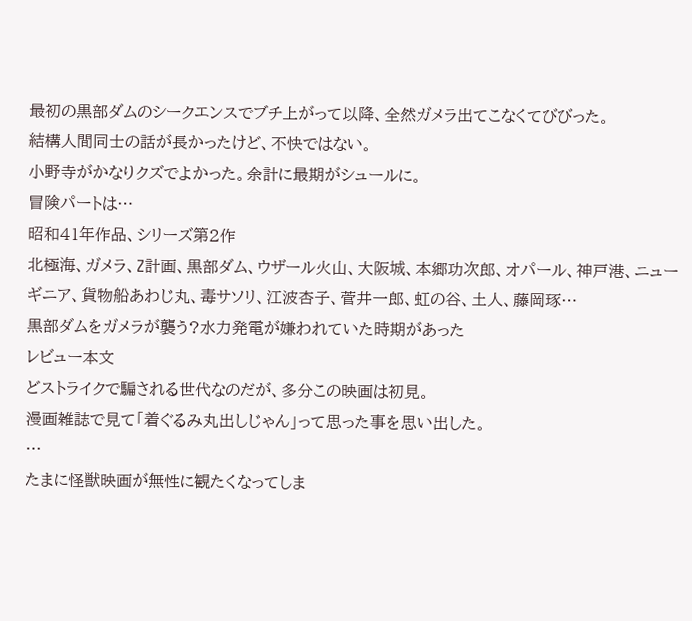最初の黒部ダムのシークエンスでブチ上がって以降、全然ガメラ出てこなくてびびった。
結構人間同士の話が長かったけど、不快ではない。
小野寺がかなりクズでよかった。余計に最期がシュールに。
冒険パートは…
昭和41年作品、シリーズ第2作
北極海、ガメラ、Z計画、黒部ダム、ウザール火山、大阪城、本郷功次郎、オパール、神戸港、ニューギニア、貨物船あわじ丸、毒サソリ、江波杏子、菅井一郎、虹の谷、土人、藤岡琢…
黒部ダムをガメラが襲う?水力発電が嫌われていた時期があった
レビュー本文
どストライクで騙される世代なのだが、多分この映画は初見。
漫画雑誌で見て「着ぐるみ丸出しじゃん」って思った事を思い出した。
…
たまに怪獣映画が無性に観たくなってしま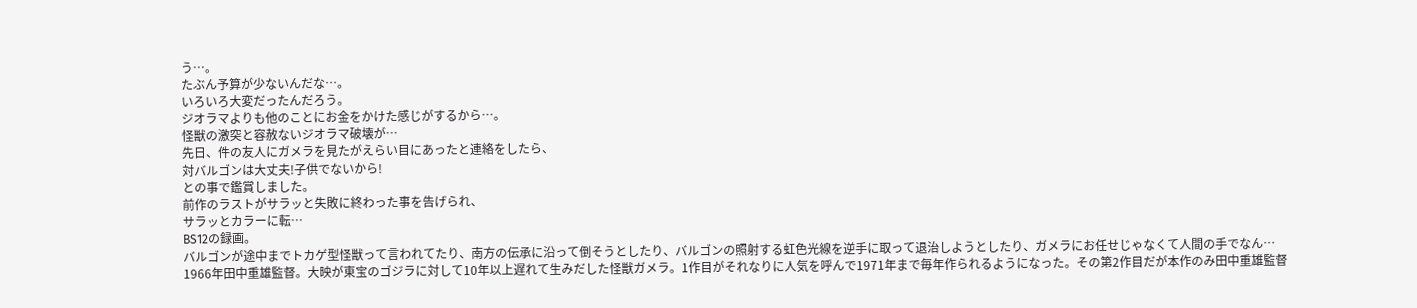う…。
たぶん予算が少ないんだな…。
いろいろ大変だったんだろう。
ジオラマよりも他のことにお金をかけた感じがするから…。
怪獣の激突と容赦ないジオラマ破壊が…
先日、件の友人にガメラを見たがえらい目にあったと連絡をしたら、
対バルゴンは大丈夫!子供でないから!
との事で鑑賞しました。
前作のラストがサラッと失敗に終わった事を告げられ、
サラッとカラーに転…
BS12の録画。
バルゴンが途中までトカゲ型怪獣って言われてたり、南方の伝承に沿って倒そうとしたり、バルゴンの照射する虹色光線を逆手に取って退治しようとしたり、ガメラにお任せじゃなくて人間の手でなん…
1966年田中重雄監督。大映が東宝のゴジラに対して10年以上遅れて生みだした怪獣ガメラ。1作目がそれなりに人気を呼んで1971年まで毎年作られるようになった。その第2作目だが本作のみ田中重雄監督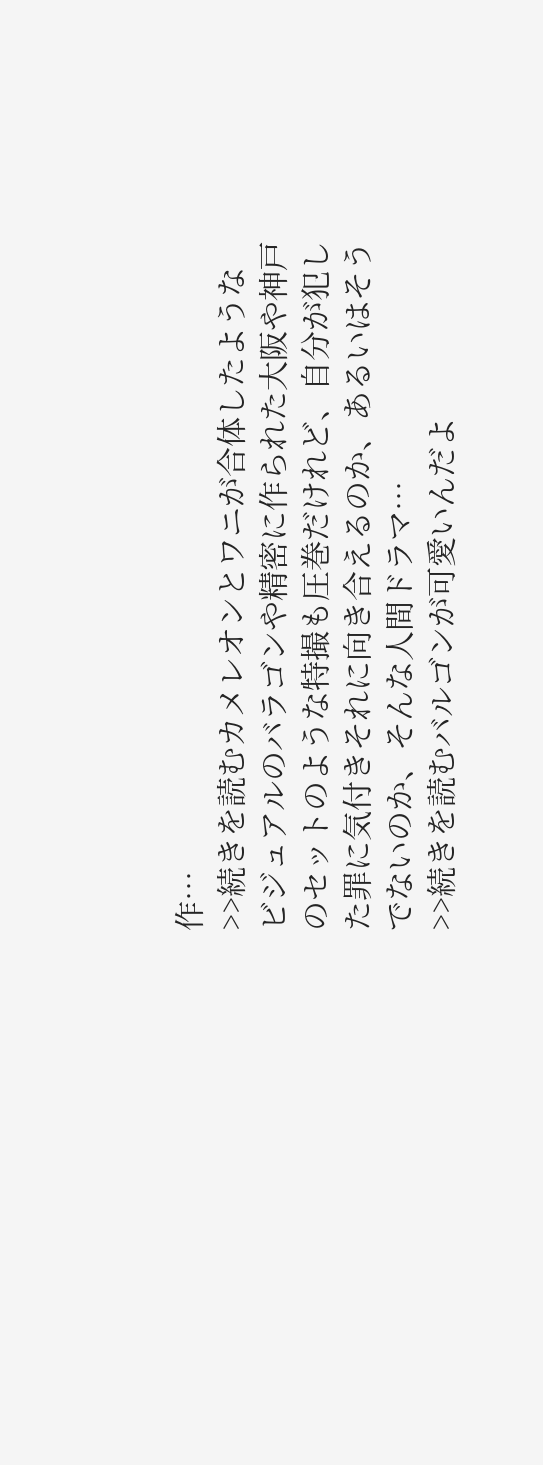作…
>>続きを読むカメレオンとワニが合体したようなビジュアルのバラゴンや精密に作られた大阪や神戸のセットのような特撮も圧巻だけれど、自分が犯した罪に気付きそれに向き合えるのか、あるいはそうでないのか、そんな人間ドラマ…
>>続きを読むバルゴンが可愛いんだよ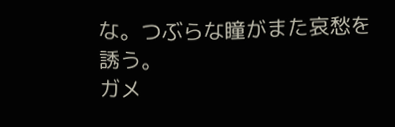な。つぶらな瞳がまた哀愁を誘う。
ガメ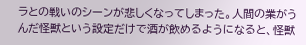ラとの戦いのシーンが悲しくなってしまった。人間の業がうんだ怪獣という設定だけで酒が飲めるようになると、怪獣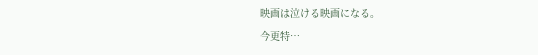映画は泣ける映画になる。
今更特…